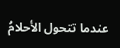عندما تتحول الأحلامُ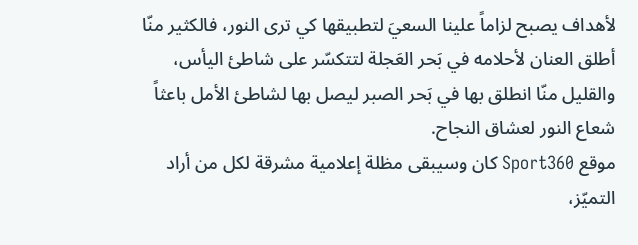لأهداف يصبح لزاماً علينا السعيَ لتطبيقها كي ترى النور، فالكثير منّا أطلق العنان لأحلامه في بَحر العَجلة لتتكسّر على شاطئ اليأس، والقليل منّا انطلق بها في بَحر الصبر ليصل بها لشاطئ الأمل باعثاً شعاع النور لعشاق النجاح.
موقع Sport360 كان وسيبقى مظلة إعلامية مشرقة لكل من أراد التميّز،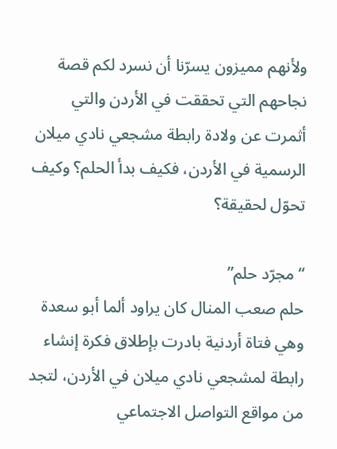ولأنهم مميزون يسرّنا أن نسرد لكم قصة نجاحهم التي تحققت في الأردن والتي أثمرت عن ولادة رابطة مشجعي نادي ميلان الرسمية في الأردن، فكيف بدأ الحلم؟ وكيف تحوّل لحقيقة؟

“مجرّد حلم”
حلم صعب المنال كان يراود ألما أبو سعدة وهي فتاة أردنية بادرت بإطلاق فكرة إنشاء رابطة لمشجعي نادي ميلان في الأردن، لتجد من مواقع التواصل الاجتماعي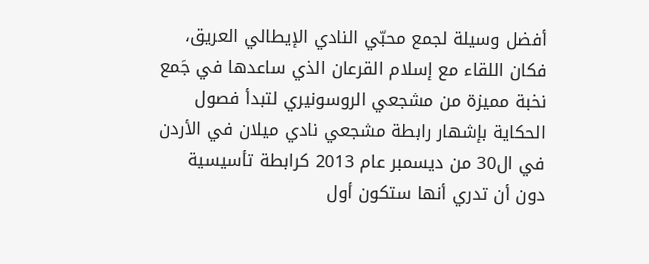أفضل وسيلة لجمع محبّي النادي الإيطالي العريق، فكان اللقاء مع إسلام القرعان الذي ساعدها في جَمع نخبة مميزة من مشجعي الروسونيري لتبدأ فصول الحكاية بإشهار رابطة مشجعي نادي ميلان في الأردن في ال30 من ديسمبر عام 2013 كرابطة تأسيسية دون أن تدري أنها ستكون أول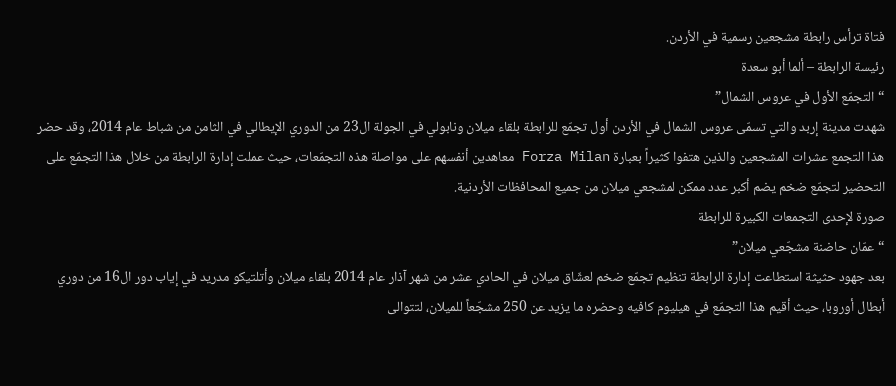فتاة ترأس رابطة مشجعين رسمية في الأردن.
رئيسة الرابطة – ألما أبو سعدة
“التجمّع الأول في عروس الشمال”
شهدت مدينة إربد والتي تسمّى عروس الشمال في الأردن أول تجمّع للرابطة بلقاء ميلان ونابولي في الجولة ال23 من الدوري الإيطالي في الثامن من شباط عام 2014، وقد حضر هذا التجمع عشرات المشجعين والذين هتفوا كثيراً بعبارة Forza Milan معاهدين أنفسهم على مواصلة هذه التجمّعات، حيث عملت إدارة الرابطة من خلال هذا التجمّع على التحضير لتجمّع ضخم يضم أكبر عدد ممكن لمشجعي ميلان من جميع المحافظات الأردنية.
صورة لإحدى التجمعات الكبيرة للرابطة
“عمّان حاضنة مشجّعي ميلان”
بعد جهود حثيثة استطاعت إدارة الرابطة تنظيم تجمّع ضخم لعشّاق ميلان في الحادي عشر من شهر آذار عام 2014 بلقاء ميلان وأتلتيكو مدريد في إياب دور ال16 من دوري أبطال أوروبا، حيث أقيم هذا التجمّع في هيليوم كافيه وحضره ما يزيد عن 250 مشجّعاً للميلان، لتتوالى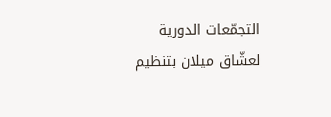التجمّعات الدورية لعشّاق ميلان بتنظيم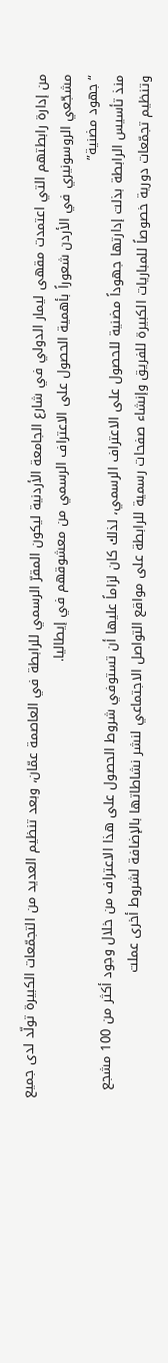من إدارة رابطتهم التي اعتمدت مقهى ليمار الدولي في شارع الجامعة الأردنية ليكون المقرّ الرسمي للرابطة في العاصمة عمّان، وبعد تنظيم العديد من التجمّعات الكبيرة تولّد لدى جميع مشجّعي الروسونيري في الأردن شعوراً بأهمية الحصول على الاعتراف الرسمي من معشوقهم في إيطاليا.
“جهود مضنية”
منذ تأسيس الرابطة بذلت إدارتها جهوداً مضنية للحصول على الاعتراف الرسمي، لذلك كان لزاماً عليها أن تستوفي شروط الحصول على هذا الاعتراف من خلال وجود أكثر من 100 مشجع وتنظيم تجمّعات دورية خصوصاً للمباريات الكبيرة للفريق وإنشاء صفحات رسمية للرابطة على مواقع التواصل الاجتماعي لنشر نشاطاتها بالإضافة لشروط أخرى عملت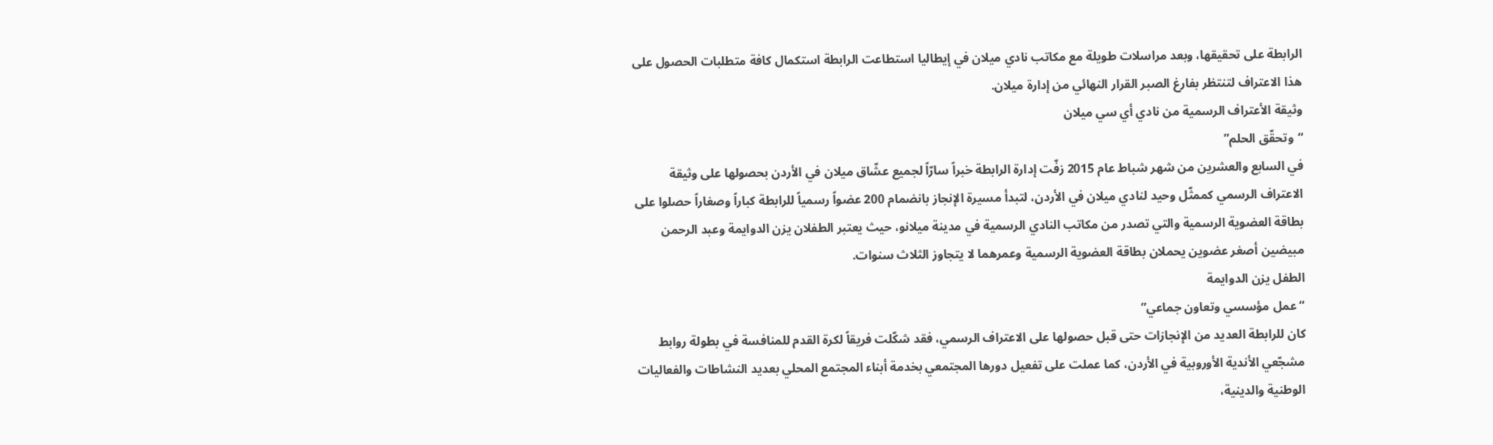الرابطة على تحقيقها، وبعد مراسلات طويلة مع مكاتب نادي ميلان في إيطاليا استطاعت الرابطة استكمال كافة متطلبات الحصول على هذا الاعتراف لتنتظر بفارغ الصبر القرار النهائي من إدارة ميلان.
وثيقة الأعتراف الرسمية من نادي أي سي ميلان
“وتحقّق الحلم”
في السابع والعشرين من شهر شباط عام 2015 زفّت إدارة الرابطة خبراً سارّاً لجميع عشّاق ميلان في الأردن بحصولها على وثيقة الاعتراف الرسمي كممثّل وحيد لنادي ميلان في الأردن، لتبدأ مسيرة الإنجاز بانضمام 200 عضواً رسمياً للرابطة كباراً وصغاراً حصلوا على بطاقة العضوية الرسمية والتي تصدر من مكاتب النادي الرسمية في مدينة ميلانو، حيث يعتبر الطفلان يزن الدوايمة وعبد الرحمن مبيضين أصغر عضوين يحملان بطاقة العضوية الرسمية وعمرهما لا يتجاوز الثلاث سنوات.
الطفل يزن الدوايمة
“عمل مؤسسي وتعاون جماعي”
كان للرابطة العديد من الإنجازات حتى قبل حصولها على الاعتراف الرسمي، فقد شكّلت فريقاً لكرة القدم للمنافسة في بطولة روابط مشجّعي الأندية الأوروبية في الأردن، كما عملت على تفعيل دورها المجتمعي بخدمة أبناء المجتمع المحلي بعديد النشاطات والفعاليات الوطنية والدينية،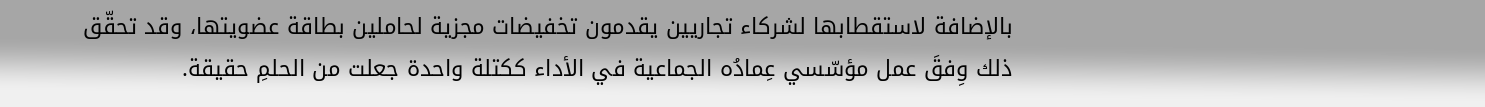بالإضافة لاستقطابها لشركاء تجاريين يقدمون تخفيضات مجزية لحاملين بطاقة عضويتها، وقد تحقّق ذلك وِفقَ عمل مؤسّسي عِمادُه الجماعية في الأداء ككتلة واحدة جعلت من الحلمِ حقيقة.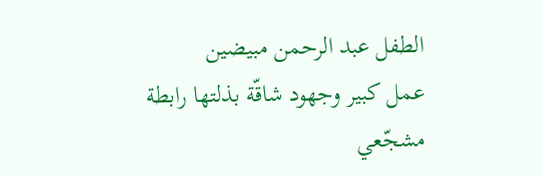الطفل عبد الرحمن مبيضين
عمل كبير وجهود شاقّة بذلتها رابطة مشجّعي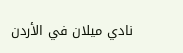نادي ميلان في الأردن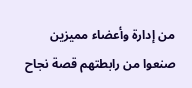من إدارة وأعضاء مميزين صنعوا من رابطتهم قصة نجاح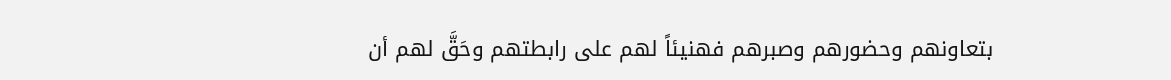بتعاونهم وحضورهم وصبرهم فهنيئاً لهم على رابطتهم وحَقَّ لهم أن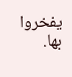يفخروا بها.